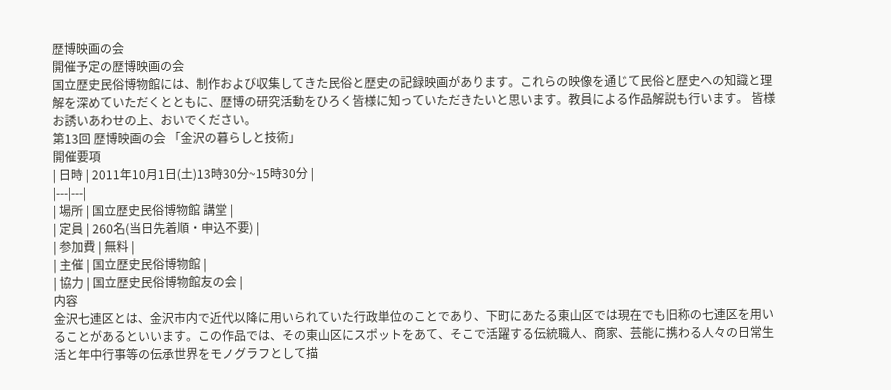歴博映画の会
開催予定の歴博映画の会
国立歴史民俗博物館には、制作および収集してきた民俗と歴史の記録映画があります。これらの映像を通じて民俗と歴史への知識と理解を深めていただくとともに、歴博の研究活動をひろく皆様に知っていただきたいと思います。教員による作品解説も行います。 皆様お誘いあわせの上、おいでください。
第13回 歴博映画の会 「金沢の暮らしと技術」
開催要項
| 日時 | 2011年10月1日(土)13時30分~15時30分 |
|---|---|
| 場所 | 国立歴史民俗博物館 講堂 |
| 定員 | 260名(当日先着順・申込不要) |
| 参加費 | 無料 |
| 主催 | 国立歴史民俗博物館 |
| 協力 | 国立歴史民俗博物館友の会 |
内容
金沢七連区とは、金沢市内で近代以降に用いられていた行政単位のことであり、下町にあたる東山区では現在でも旧称の七連区を用いることがあるといいます。この作品では、その東山区にスポットをあて、そこで活躍する伝統職人、商家、芸能に携わる人々の日常生活と年中行事等の伝承世界をモノグラフとして描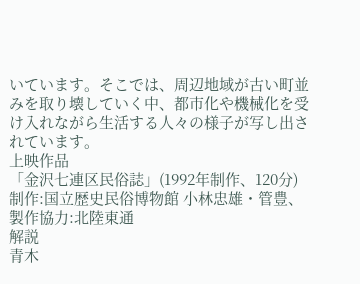いています。そこでは、周辺地域が古い町並みを取り壊していく中、都市化や機械化を受け入れながら生活する人々の様子が写し出されています。
上映作品
「金沢七連区民俗誌」(1992年制作、120分)
制作:国立歴史民俗博物館 小林忠雄・管豊、 製作協力:北陸東通
解説
青木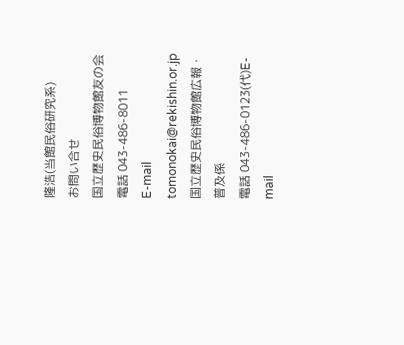隆浩(当館民俗研究系)
お問い合せ
国立歴史民俗博物館友の会
電話 043-486-8011
E-mail tomonokai@rekishin.or.jp
国立歴史民俗博物館広報・普及係
電話 043-486-0123(代)E-mail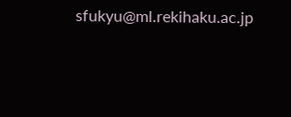sfukyu@ml.rekihaku.ac.jp